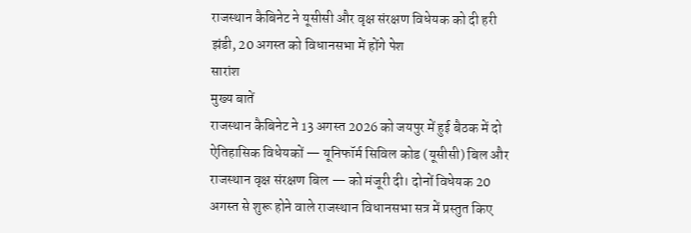राजस्थान कैबिनेट ने यूसीसी और वृक्ष संरक्षण विधेयक को दी हरी झंडी, 20 अगस्त को विधानसभा में होंगे पेश
सारांश
मुख्य बातें
राजस्थान कैबिनेट ने 13 अगस्त 2026 को जयपुर में हुई बैठक में दो ऐतिहासिक विधेयकों — यूनिफॉर्म सिविल कोड (यूसीसी) बिल और राजस्थान वृक्ष संरक्षण बिल — को मंजूरी दी। दोनों विधेयक 20 अगस्त से शुरू होने वाले राजस्थान विधानसभा सत्र में प्रस्तुत किए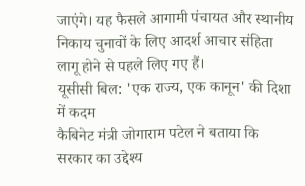जाएंगे। यह फैसले आगामी पंचायत और स्थानीय निकाय चुनावों के लिए आदर्श आचार संहिता लागू होने से पहले लिए गए हैं।
यूसीसी बिल: 'एक राज्य, एक कानून' की दिशा में कदम
कैबिनेट मंत्री जोगाराम पटेल ने बताया कि सरकार का उद्देश्य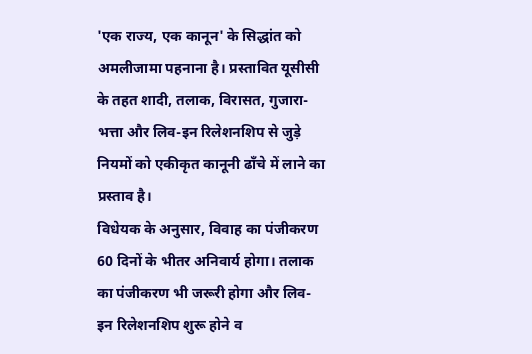'एक राज्य, एक कानून' के सिद्धांत को अमलीजामा पहनाना है। प्रस्तावित यूसीसी के तहत शादी, तलाक, विरासत, गुजारा-भत्ता और लिव-इन रिलेशनशिप से जुड़े नियमों को एकीकृत कानूनी ढाँचे में लाने का प्रस्ताव है।
विधेयक के अनुसार, विवाह का पंजीकरण 60 दिनों के भीतर अनिवार्य होगा। तलाक का पंजीकरण भी जरूरी होगा और लिव-इन रिलेशनशिप शुरू होने व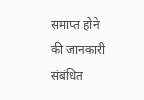समाप्त होने की जानकारी संबंधित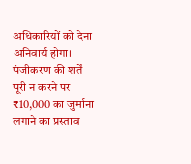अधिकारियों को देना अनिवार्य होगा। पंजीकरण की शर्तें पूरी न करने पर ₹10,000 का जुर्माना लगाने का प्रस्ताव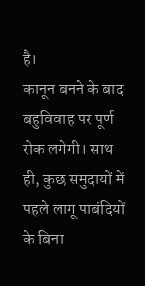है।
कानून बनने के बाद बहुविवाह पर पूर्ण रोक लगेगी। साथ ही, कुछ समुदायों में पहले लागू पाबंदियों के बिना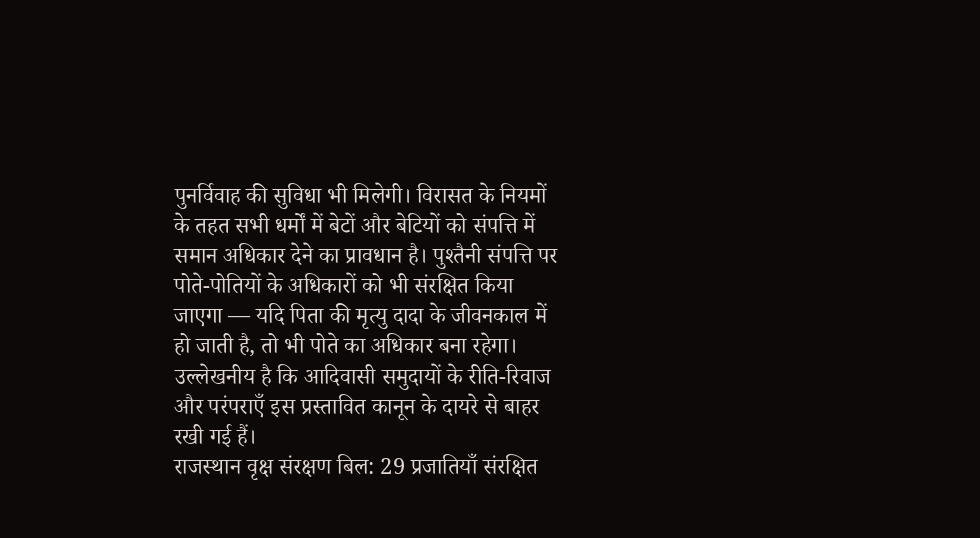पुनर्विवाह की सुविधा भी मिलेगी। विरासत के नियमों के तहत सभी धर्मों में बेटों और बेटियों को संपत्ति में समान अधिकार देने का प्रावधान है। पुश्तैनी संपत्ति पर पोते-पोतियों के अधिकारों को भी संरक्षित किया जाएगा — यदि पिता की मृत्यु दादा के जीवनकाल में हो जाती है, तो भी पोते का अधिकार बना रहेगा।
उल्लेखनीय है कि आदिवासी समुदायों के रीति-रिवाज और परंपराएँ इस प्रस्तावित कानून के दायरे से बाहर रखी गई हैं।
राजस्थान वृक्ष संरक्षण बिल: 29 प्रजातियाँ संरक्षित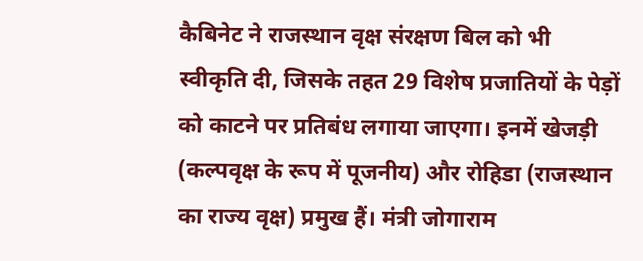कैबिनेट ने राजस्थान वृक्ष संरक्षण बिल को भी स्वीकृति दी, जिसके तहत 29 विशेष प्रजातियों के पेड़ों को काटने पर प्रतिबंध लगाया जाएगा। इनमें खेजड़ी (कल्पवृक्ष के रूप में पूजनीय) और रोहिडा (राजस्थान का राज्य वृक्ष) प्रमुख हैं। मंत्री जोगाराम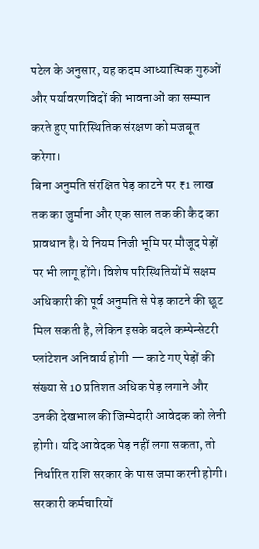पटेल के अनुसार, यह कदम आध्यात्मिक गुरुओं और पर्यावरणविदों की भावनाओं का सम्मान करते हुए पारिस्थितिक संरक्षण को मजबूत करेगा।
बिना अनुमति संरक्षित पेड़ काटने पर ₹1 लाख तक का जुर्माना और एक साल तक की कैद का प्रावधान है। ये नियम निजी भूमि पर मौजूद पेड़ों पर भी लागू होंगे। विशेष परिस्थितियों में सक्षम अधिकारी की पूर्व अनुमति से पेड़ काटने की छूट मिल सकती है, लेकिन इसके बदले कम्पेन्सेटरी प्लांटेशन अनिवार्य होगी — काटे गए पेड़ों की संख्या से 10 प्रतिशत अधिक पेड़ लगाने और उनकी देखभाल की जिम्मेदारी आवेदक को लेनी होगी। यदि आवेदक पेड़ नहीं लगा सकता, तो निर्धारित राशि सरकार के पास जमा करनी होगी।
सरकारी कर्मचारियों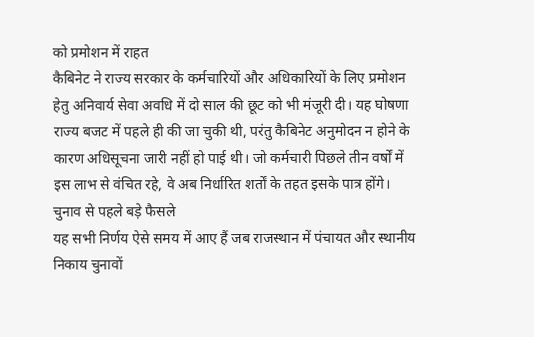को प्रमोशन में राहत
कैबिनेट ने राज्य सरकार के कर्मचारियों और अधिकारियों के लिए प्रमोशन हेतु अनिवार्य सेवा अवधि में दो साल की छूट को भी मंजूरी दी। यह घोषणा राज्य बजट में पहले ही की जा चुकी थी, परंतु कैबिनेट अनुमोदन न होने के कारण अधिसूचना जारी नहीं हो पाई थी। जो कर्मचारी पिछले तीन वर्षों में इस लाभ से वंचित रहे, वे अब निर्धारित शर्तों के तहत इसके पात्र होंगे।
चुनाव से पहले बड़े फैसले
यह सभी निर्णय ऐसे समय में आए हैं जब राजस्थान में पंचायत और स्थानीय निकाय चुनावों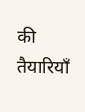की तैयारियाँ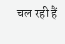चल रही हैं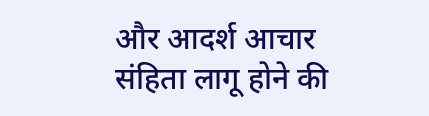और आदर्श आचार संहिता लागू होने की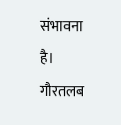संभावना है। गौरतलब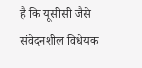है कि यूसीसी जैसे संवेदनशील विधेयक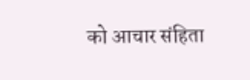को आचार संहिता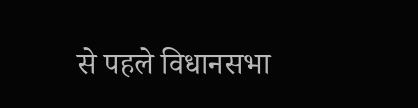से पहले विधानसभा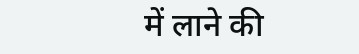में लाने की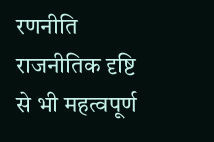रणनीति राजनीतिक दृष्टि से भी महत्वपूर्ण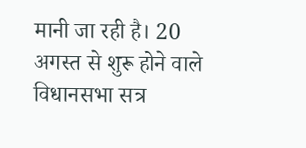मानी जा रही है। 20 अगस्त से शुरू होने वाले विधानसभा सत्र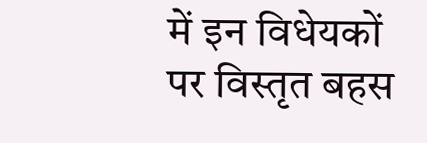में इन विधेयकों पर विस्तृत बहस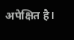अपेक्षित है।